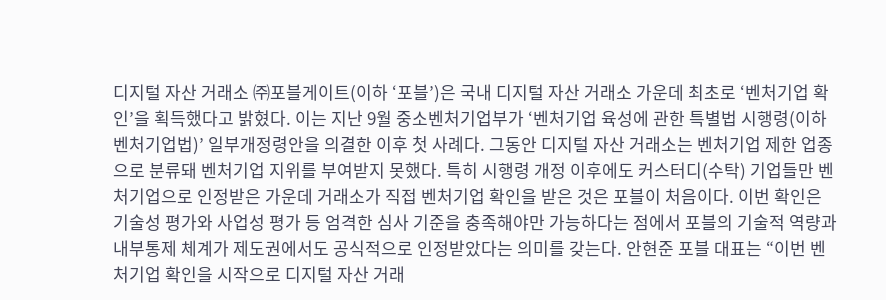디지털 자산 거래소 ㈜포블게이트(이하 ‘포블’)은 국내 디지털 자산 거래소 가운데 최초로 ‘벤처기업 확인’을 획득했다고 밝혔다. 이는 지난 9월 중소벤처기업부가 ‘벤처기업 육성에 관한 특별법 시행령(이하 벤처기업법)’ 일부개정령안을 의결한 이후 첫 사례다. 그동안 디지털 자산 거래소는 벤처기업 제한 업종으로 분류돼 벤처기업 지위를 부여받지 못했다. 특히 시행령 개정 이후에도 커스터디(수탁) 기업들만 벤처기업으로 인정받은 가운데 거래소가 직접 벤처기업 확인을 받은 것은 포블이 처음이다. 이번 확인은 기술성 평가와 사업성 평가 등 엄격한 심사 기준을 충족해야만 가능하다는 점에서 포블의 기술적 역량과 내부통제 체계가 제도권에서도 공식적으로 인정받았다는 의미를 갖는다. 안현준 포블 대표는 “이번 벤처기업 확인을 시작으로 디지털 자산 거래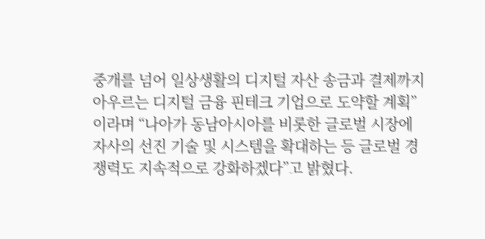중개를 넘어 일상생활의 디지털 자산 송금과 결제까지 아우르는 디지털 금융 핀테크 기업으로 도약할 계획”이라며 “나아가 동남아시아를 비롯한 글로벌 시장에 자사의 선진 기술 및 시스템을 확대하는 등 글로벌 경쟁력도 지속적으로 강화하겠다”고 밝혔다.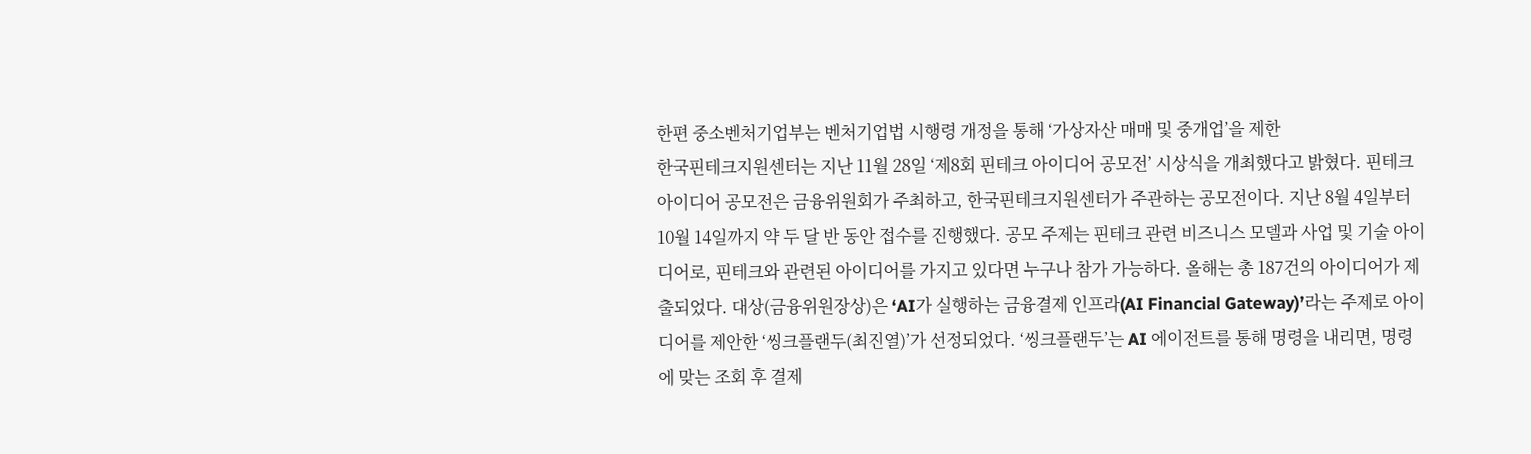한편 중소벤처기업부는 벤처기업법 시행령 개정을 통해 ‘가상자산 매매 및 중개업’을 제한
한국핀테크지원센터는 지난 11월 28일 ‘제8회 핀테크 아이디어 공모전’ 시상식을 개최했다고 밝혔다. 핀테크 아이디어 공모전은 금융위원회가 주최하고, 한국핀테크지원센터가 주관하는 공모전이다. 지난 8월 4일부터 10월 14일까지 약 두 달 반 동안 접수를 진행했다. 공모 주제는 핀테크 관련 비즈니스 모델과 사업 및 기술 아이디어로, 핀테크와 관련된 아이디어를 가지고 있다면 누구나 참가 가능하다. 올해는 총 187건의 아이디어가 제출되었다. 대상(금융위원장상)은 ‘AI가 실행하는 금융결제 인프라(AI Financial Gateway)’라는 주제로 아이디어를 제안한 ‘씽크플랜두(최진열)’가 선정되었다. ‘씽크플랜두’는 AI 에이전트를 통해 명령을 내리면, 명령에 맞는 조회 후 결제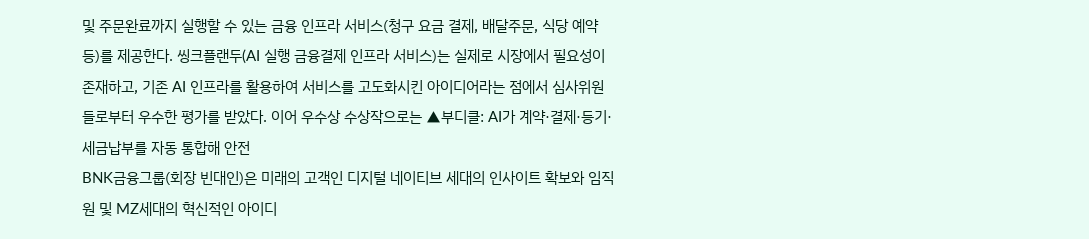및 주문완료까지 실행할 수 있는 금융 인프라 서비스(청구 요금 결제, 배달주문, 식당 예약 등)를 제공한다. 씽크플랜두(AI 실행 금융결제 인프라 서비스)는 실제로 시장에서 필요성이 존재하고, 기존 AI 인프라를 활용하여 서비스를 고도화시킨 아이디어라는 점에서 심사위원들로부터 우수한 평가를 받았다. 이어 우수상 수상작으로는 ▲부디클: AI가 계약·결제·등기·세금납부를 자동 통합해 안전
BNK금융그룹(회장 빈대인)은 미래의 고객인 디지털 네이티브 세대의 인사이트 확보와 임직원 및 MZ세대의 혁신적인 아이디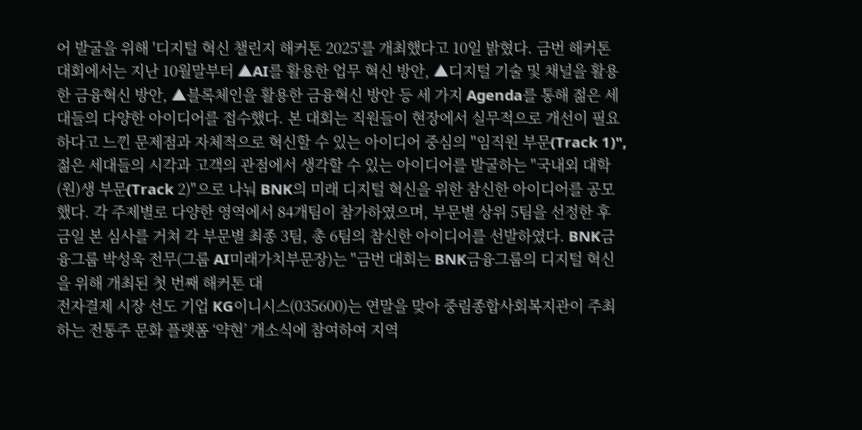어 발굴을 위해 '디지털 혁신 챌린지 해커톤 2025'를 개최했다고 10일 밝혔다. 금번 해커톤 대회에서는 지난 10월말부터 ▲AI를 활용한 업무 혁신 방안, ▲디지털 기술 및 채널을 활용한 금융혁신 방안, ▲블록체인을 활용한 금융혁신 방안 등 세 가지 Agenda를 통해 젊은 세대들의 다양한 아이디어를 접수했다. 본 대회는 직원들이 현장에서 실무적으로 개선이 필요하다고 느낀 문제점과 자체적으로 혁신할 수 있는 아이디어 중심의 "임직원 부문(Track 1)", 젊은 세대들의 시각과 고객의 관점에서 생각할 수 있는 아이디어를 발굴하는 "국내외 대학(원)생 부문(Track 2)"으로 나눠 BNK의 미래 디지털 혁신을 위한 참신한 아이디어를 공모했다. 각 주제별로 다양한 영역에서 84개팀이 참가하였으며, 부문별 상위 5팀을 선정한 후 금일 본 심사를 거쳐 각 부문별 최종 3팀, 총 6팀의 참신한 아이디어를 선발하였다. BNK금융그룹 박성욱 전무(그룹 AI미래가치부문장)는 "금번 대회는 BNK금융그룹의 디지털 혁신을 위해 개최된 첫 번째 해커톤 대
전자결제 시장 선도 기업 KG이니시스(035600)는 연말을 맞아 중림종합사회복지관이 주최하는 전통주 문화 플랫폼 ‘약현’ 개소식에 참여하여 지역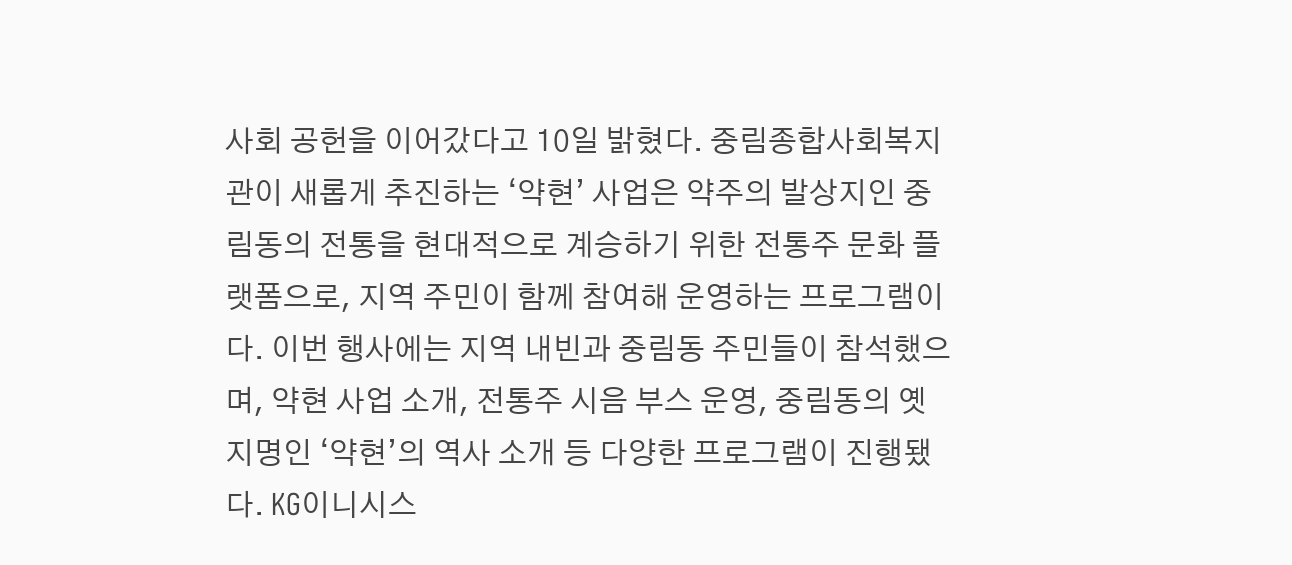사회 공헌을 이어갔다고 10일 밝혔다. 중림종합사회복지관이 새롭게 추진하는 ‘약현’ 사업은 약주의 발상지인 중림동의 전통을 현대적으로 계승하기 위한 전통주 문화 플랫폼으로, 지역 주민이 함께 참여해 운영하는 프로그램이다. 이번 행사에는 지역 내빈과 중림동 주민들이 참석했으며, 약현 사업 소개, 전통주 시음 부스 운영, 중림동의 옛 지명인 ‘약현’의 역사 소개 등 다양한 프로그램이 진행됐다. KG이니시스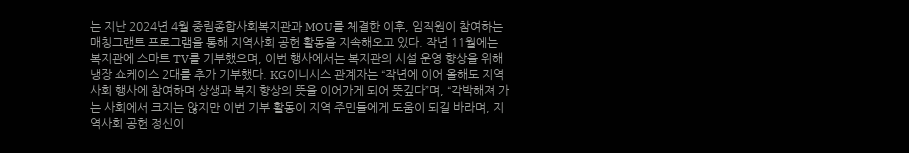는 지난 2024년 4월 중림종합사회복지관과 MOU를 체결한 이후, 임직원이 참여하는 매칭그랜트 프로그램을 통해 지역사회 공헌 활동을 지속해오고 있다. 작년 11월에는 복지관에 스마트 TV를 기부했으며, 이번 행사에서는 복지관의 시설 운영 향상을 위해 냉장 쇼케이스 2대를 추가 기부했다. KG이니시스 관계자는 “작년에 이어 올해도 지역사회 행사에 참여하며 상생과 복지 향상의 뜻을 이어가게 되어 뜻깊다”며, “각박해져 가는 사회에서 크지는 않지만 이번 기부 활동이 지역 주민들에게 도움이 되길 바라며, 지역사회 공헌 정신이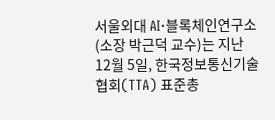서울외대 AI·블록체인연구소(소장 박근덕 교수)는 지난 12월 5일, 한국정보통신기술협회(TTA) 표준총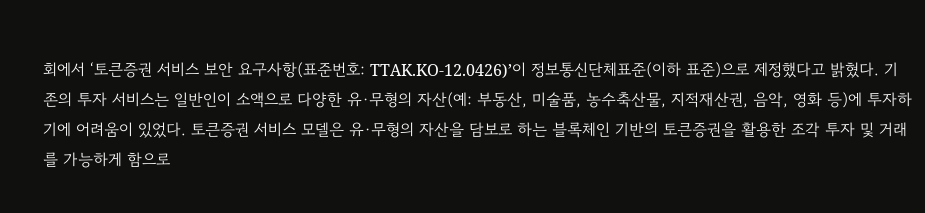회에서 ‘토큰증권 서비스 보안 요구사항(표준번호: TTAK.KO-12.0426)’이 정보통신단체표준(이하 표준)으로 제정했다고 밝혔다. 기존의 투자 서비스는 일반인이 소액으로 다양한 유·무형의 자산(예: 부동산, 미술품, 농수축산물, 지적재산권, 음악, 영화 등)에 투자하기에 어려움이 있었다. 토큰증권 서비스 모델은 유·무형의 자산을 담보로 하는 블록체인 기반의 토큰증권을 활용한 조각 투자 및 거래를 가능하게 함으로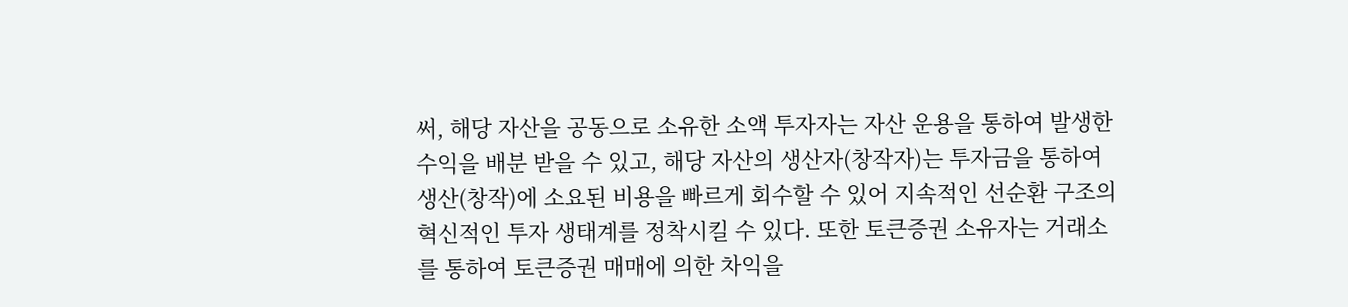써, 해당 자산을 공동으로 소유한 소액 투자자는 자산 운용을 통하여 발생한 수익을 배분 받을 수 있고, 해당 자산의 생산자(창작자)는 투자금을 통하여 생산(창작)에 소요된 비용을 빠르게 회수할 수 있어 지속적인 선순환 구조의 혁신적인 투자 생태계를 정착시킬 수 있다. 또한 토큰증권 소유자는 거래소를 통하여 토큰증권 매매에 의한 차익을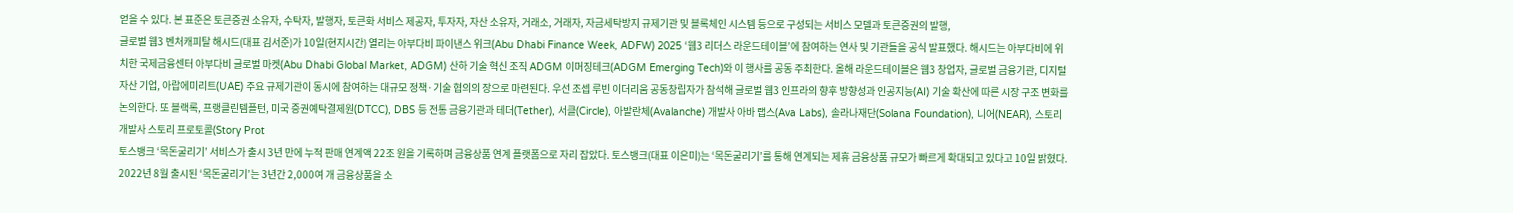얻을 수 있다. 본 표준은 토큰증권 소유자, 수탁자, 발행자, 토큰화 서비스 제공자, 투자자, 자산 소유자, 거래소, 거래자, 자금세탁방지 규제기관 및 블록체인 시스템 등으로 구성되는 서비스 모델과 토큰증권의 발행,
글로벌 웹3 벤처캐피탈 해시드(대표 김서준)가 10일(현지시간) 열리는 아부다비 파이낸스 위크(Abu Dhabi Finance Week, ADFW) 2025 ‘웹3 리더스 라운드테이블’에 참여하는 연사 및 기관들을 공식 발표했다. 해시드는 아부다비에 위치한 국제금융센터 아부다비 글로벌 마켓(Abu Dhabi Global Market, ADGM) 산하 기술 혁신 조직 ADGM 이머징테크(ADGM Emerging Tech)와 이 행사를 공동 주최한다. 올해 라운드테이블은 웹3 창업자, 글로벌 금융기관, 디지털 자산 기업, 아랍에미리트(UAE) 주요 규제기관이 동시에 참여하는 대규모 정책·기술 협의의 장으로 마련된다. 우선 조셉 루빈 이더리움 공동창립자가 참석해 글로벌 웹3 인프라의 향후 방향성과 인공지능(AI) 기술 확산에 따른 시장 구조 변화를 논의한다. 또 블랙록, 프랭클린템플턴, 미국 증권예탁결제원(DTCC), DBS 등 전통 금융기관과 테더(Tether), 서클(Circle), 아발란체(Avalanche) 개발사 아바 랩스(Ava Labs), 솔라나재단(Solana Foundation), 니어(NEAR), 스토리 개발사 스토리 프로토콜(Story Prot
토스뱅크 ‘목돈굴리기’ 서비스가 출시 3년 만에 누적 판매 연계액 22조 원을 기록하며 금융상품 연계 플랫폼으로 자리 잡았다. 토스뱅크(대표 이은미)는 ‘목돈굴리기’를 통해 연계되는 제휴 금융상품 규모가 빠르게 확대되고 있다고 10일 밝혔다. 2022년 8월 출시된 ‘목돈굴리기’는 3년간 2,000여 개 금융상품을 소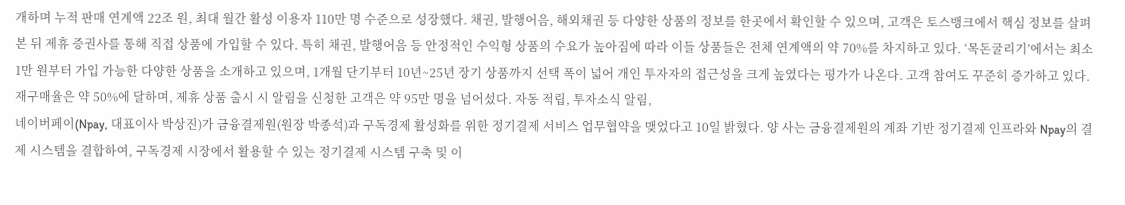개하며 누적 판매 연계액 22조 원, 최대 월간 활성 이용자 110만 명 수준으로 성장했다. 채권, 발행어음, 해외채권 등 다양한 상품의 정보를 한곳에서 확인할 수 있으며, 고객은 토스뱅크에서 핵심 정보를 살펴본 뒤 제휴 증권사를 통해 직접 상품에 가입할 수 있다. 특히 채권, 발행어음 등 안정적인 수익형 상품의 수요가 높아짐에 따라 이들 상품들은 전체 연계액의 약 70%를 차지하고 있다. ‘목돈굴리기’에서는 최소 1만 원부터 가입 가능한 다양한 상품을 소개하고 있으며, 1개월 단기부터 10년~25년 장기 상품까지 선택 폭이 넓어 개인 투자자의 접근성을 크게 높였다는 평가가 나온다. 고객 참여도 꾸준히 증가하고 있다. 재구매율은 약 50%에 달하며, 제휴 상품 출시 시 알림을 신청한 고객은 약 95만 명을 넘어섰다. 자동 적립, 투자소식 알림,
네이버페이(Npay, 대표이사 박상진)가 금융결제원(원장 박종석)과 구독경제 활성화를 위한 정기결제 서비스 업무협약을 맺었다고 10일 밝혔다. 양 사는 금융결제원의 계좌 기반 정기결제 인프라와 Npay의 결제 시스템을 결합하여, 구독경제 시장에서 활용할 수 있는 정기결제 시스템 구축 및 이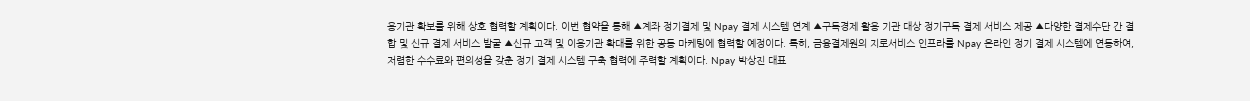용기관 확보를 위해 상호 협력할 계획이다. 이번 협약을 통해 ▲계좌 정기결제 및 Npay 결제 시스템 연계 ▲구독경제 활용 기관 대상 정기구독 결제 서비스 제공 ▲다양한 결제수단 간 결합 및 신규 결제 서비스 발굴 ▲신규 고객 및 이용기관 확대를 위한 공동 마케팅에 협력할 예정이다. 특히, 금융결제원의 지로서비스 인프라를 Npay 온라인 정기 결제 시스템에 연동하여, 저렴한 수수료와 편의성을 갖춘 정기 결제 시스템 구축 협력에 주력할 계획이다. Npay 박상진 대표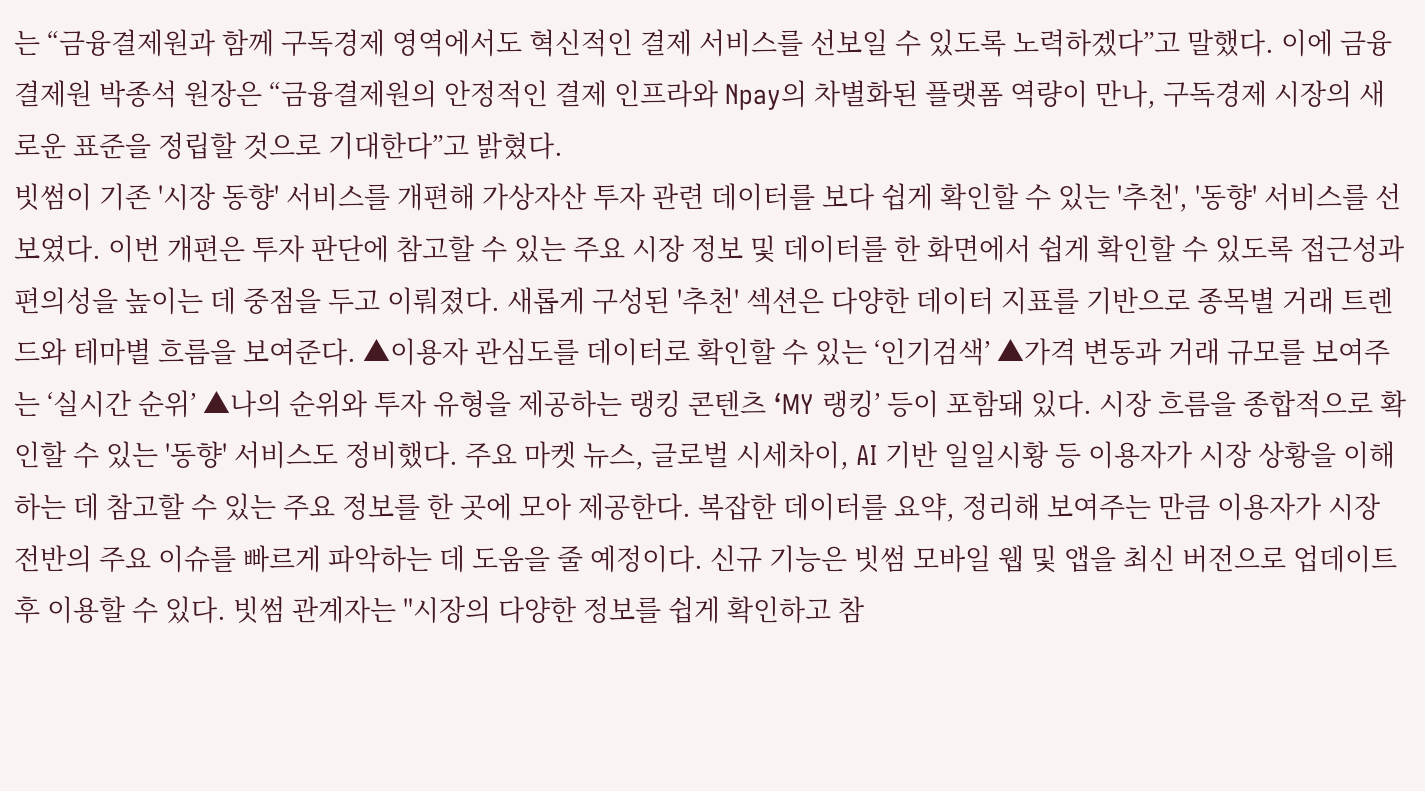는 “금융결제원과 함께 구독경제 영역에서도 혁신적인 결제 서비스를 선보일 수 있도록 노력하겠다”고 말했다. 이에 금융결제원 박종석 원장은 “금융결제원의 안정적인 결제 인프라와 Npay의 차별화된 플랫폼 역량이 만나, 구독경제 시장의 새로운 표준을 정립할 것으로 기대한다”고 밝혔다.
빗썸이 기존 '시장 동향' 서비스를 개편해 가상자산 투자 관련 데이터를 보다 쉽게 확인할 수 있는 '추천', '동향' 서비스를 선보였다. 이번 개편은 투자 판단에 참고할 수 있는 주요 시장 정보 및 데이터를 한 화면에서 쉽게 확인할 수 있도록 접근성과 편의성을 높이는 데 중점을 두고 이뤄졌다. 새롭게 구성된 '추천' 섹션은 다양한 데이터 지표를 기반으로 종목별 거래 트렌드와 테마별 흐름을 보여준다. ▲이용자 관심도를 데이터로 확인할 수 있는 ‘인기검색’ ▲가격 변동과 거래 규모를 보여주는 ‘실시간 순위’ ▲나의 순위와 투자 유형을 제공하는 랭킹 콘텐츠 ‘MY 랭킹’ 등이 포함돼 있다. 시장 흐름을 종합적으로 확인할 수 있는 '동향' 서비스도 정비했다. 주요 마켓 뉴스, 글로벌 시세차이, AI 기반 일일시황 등 이용자가 시장 상황을 이해하는 데 참고할 수 있는 주요 정보를 한 곳에 모아 제공한다. 복잡한 데이터를 요약, 정리해 보여주는 만큼 이용자가 시장 전반의 주요 이슈를 빠르게 파악하는 데 도움을 줄 예정이다. 신규 기능은 빗썸 모바일 웹 및 앱을 최신 버전으로 업데이트 후 이용할 수 있다. 빗썸 관계자는 "시장의 다양한 정보를 쉽게 확인하고 참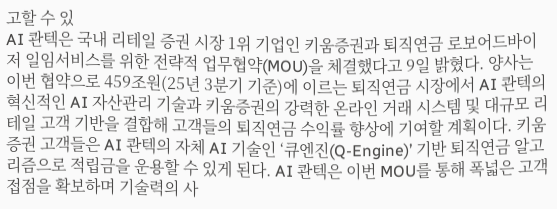고할 수 있
AI 콴텍은 국내 리테일 증권 시장 1위 기업인 키움증권과 퇴직연금 로보어드바이저 일임서비스를 위한 전략적 업무협약(MOU)을 체결했다고 9일 밝혔다. 양사는 이번 협약으로 459조원(25년 3분기 기준)에 이르는 퇴직연금 시장에서 AI 콴텍의 혁신적인 AI 자산관리 기술과 키움증권의 강력한 온라인 거래 시스템 및 대규모 리테일 고객 기반을 결합해 고객들의 퇴직연금 수익률 향상에 기여할 계획이다. 키움증권 고객들은 AI 콴텍의 자체 AI 기술인 ‘큐엔진(Q-Engine)’ 기반 퇴직연금 알고리즘으로 적립금을 운용할 수 있게 된다. AI 콴텍은 이번 MOU를 통해 폭넓은 고객 접점을 확보하며 기술력의 사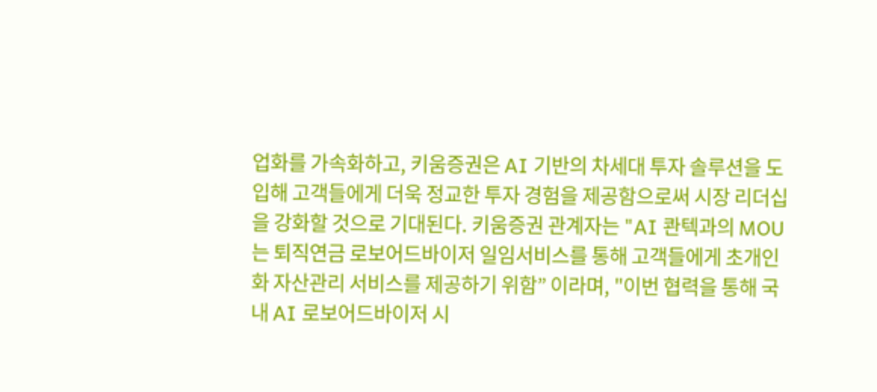업화를 가속화하고, 키움증권은 AI 기반의 차세대 투자 솔루션을 도입해 고객들에게 더욱 정교한 투자 경험을 제공함으로써 시장 리더십을 강화할 것으로 기대된다. 키움증권 관계자는 "AI 콴텍과의 MOU는 퇴직연금 로보어드바이저 일임서비스를 통해 고객들에게 초개인화 자산관리 서비스를 제공하기 위함” 이라며, "이번 협력을 통해 국내 AI 로보어드바이저 시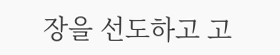장을 선도하고 고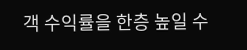객 수익률을 한층 높일 수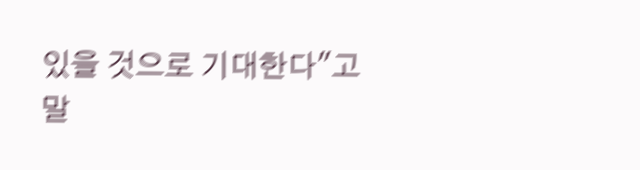있을 것으로 기대한다"고 말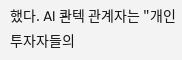했다. AI 콴텍 관계자는 "개인 투자자들의